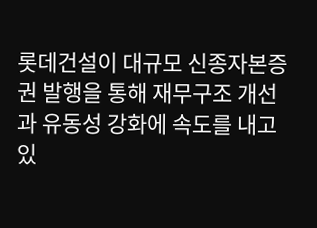롯데건설이 대규모 신종자본증권 발행을 통해 재무구조 개선과 유동성 강화에 속도를 내고 있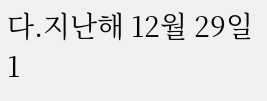다.지난해 12월 29일 1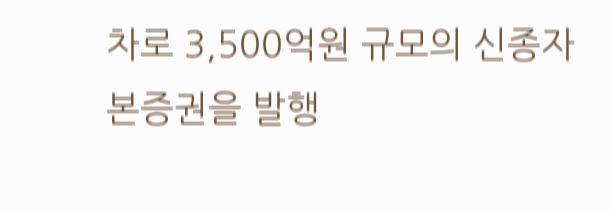차로 3,500억원 규모의 신종자본증권을 발행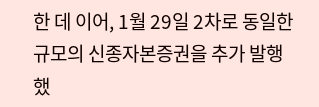한 데 이어, 1월 29일 2차로 동일한 규모의 신종자본증권을 추가 발행했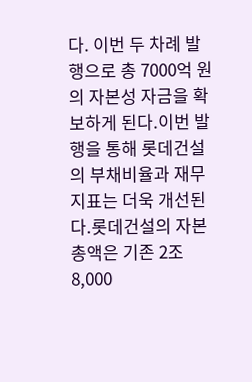다. 이번 두 차례 발행으로 총 7000억 원의 자본성 자금을 확보하게 된다.이번 발행을 통해 롯데건설의 부채비율과 재무지표는 더욱 개선된다.롯데건설의 자본 총액은 기존 2조 8,000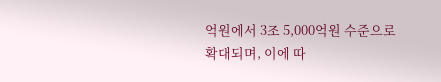억원에서 3조 5,000억원 수준으로 확대되며, 이에 따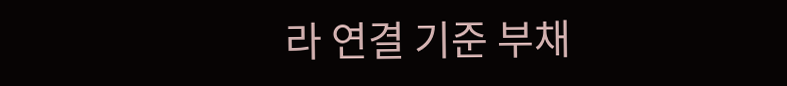라 연결 기준 부채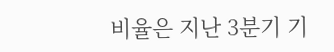비율은 지난 3분기 기